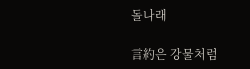돌나래

言約은 강물처럼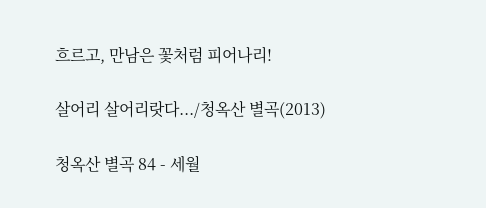흐르고, 만남은 꽃처럼 피어나리!

살어리 살어리랏다.../청옥산 별곡(2013)

청옥산 별곡 84 - 세월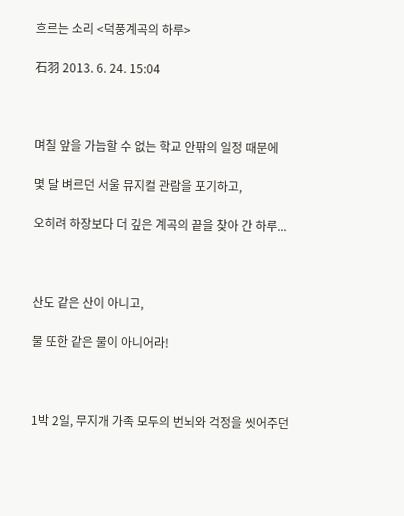흐르는 소리 <덕풍계곡의 하루>

石羽 2013. 6. 24. 15:04



며칠 앞을 가늠할 수 없는 학교 안팎의 일정 때문에

몇 달 벼르던 서울 뮤지컬 관람을 포기하고,

오히려 하장보다 더 깊은 계곡의 끝을 찾아 간 하루...



산도 같은 산이 아니고,

물 또한 같은 물이 아니어라!



1박 2일, 무지개 가족 모두의 번뇌와 걱정을 씻어주던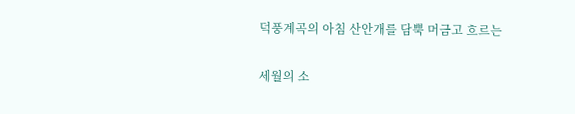덕풍계곡의 아침 산안개를 담뿍 머금고 흐르는

세월의 소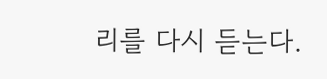리를 다시 듣는다.